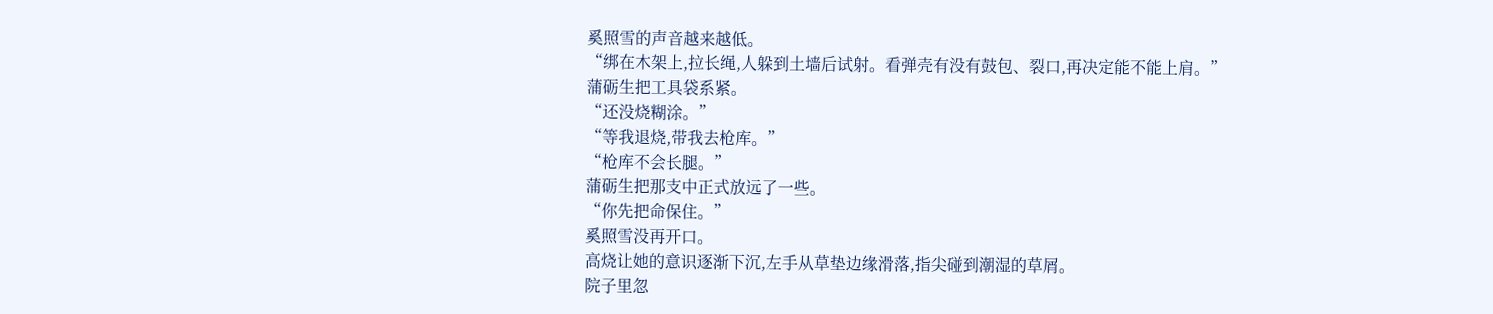奚照雪的声音越来越低。
“绑在木架上,拉长绳,人躲到土墙后试射。看弹壳有没有鼓包、裂口,再决定能不能上肩。”
蒲砺生把工具袋系紧。
“还没烧糊涂。”
“等我退烧,带我去枪库。”
“枪库不会长腿。”
蒲砺生把那支中正式放远了一些。
“你先把命保住。”
奚照雪没再开口。
高烧让她的意识逐渐下沉,左手从草垫边缘滑落,指尖碰到潮湿的草屑。
院子里忽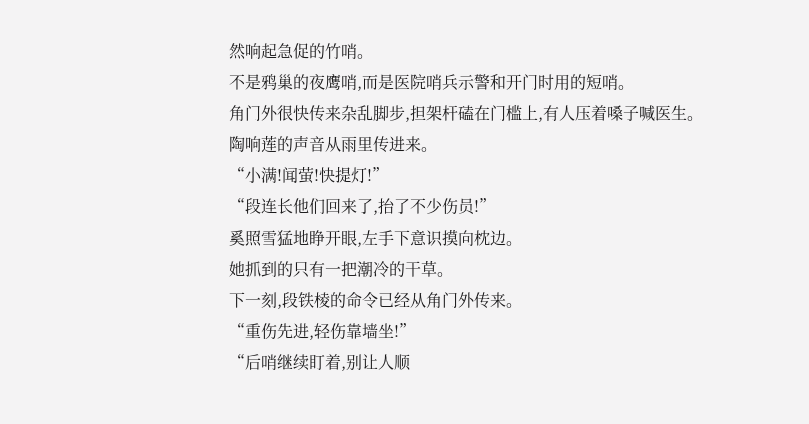然响起急促的竹哨。
不是鸦巢的夜鹰哨,而是医院哨兵示警和开门时用的短哨。
角门外很快传来杂乱脚步,担架杆磕在门槛上,有人压着嗓子喊医生。
陶响莲的声音从雨里传进来。
“小满!闻萤!快提灯!”
“段连长他们回来了,抬了不少伤员!”
奚照雪猛地睁开眼,左手下意识摸向枕边。
她抓到的只有一把潮冷的干草。
下一刻,段铁棱的命令已经从角门外传来。
“重伤先进,轻伤靠墙坐!”
“后哨继续盯着,别让人顺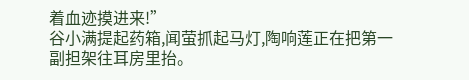着血迹摸进来!”
谷小满提起药箱,闻萤抓起马灯,陶响莲正在把第一副担架往耳房里抬。